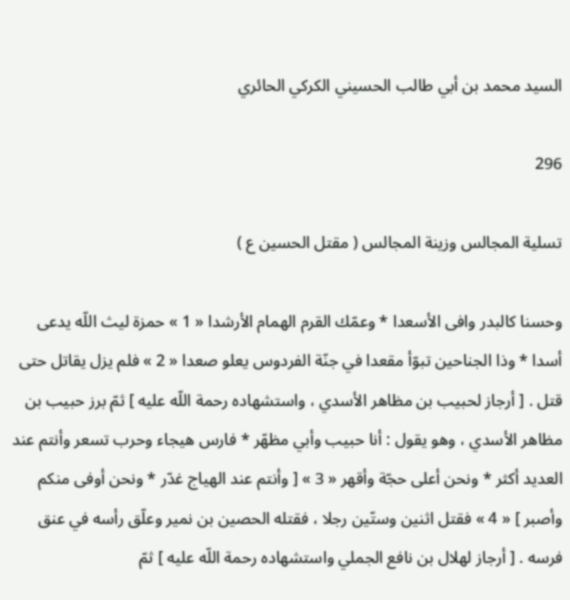السيد محمد بن أبي طالب الحسيني الكركي الحائري

296

تسلية المجالس وزينة المجالس ( مقتل الحسين ع )

وحسنا كالبدر وافى الأسعدا * وعمّك القرم الهمام الأرشدا « 1 » حمزة ليث اللّه يدعى أسدا * وذا الجناحين تبوّأ مقعدا في جنّة الفردوس يعلو صعدا « 2 » فلم يزل يقاتل حتى قتل . [ أرجاز لحبيب بن مظاهر الأسدي ، واستشهاده رحمة اللّه عليه ] ثمّ برز حبيب بن مظاهر الأسدي ، وهو يقول : أنا حبيب وأبي مظهّر * فارس هيجاء وحرب تسعر وأنتم عند العديد أكثر * ونحن أعلى حجّة وأقهر « 3 » [ وأنتم عند الهياج غدّر * ونحن أوفى منكم وأصبر ] « 4 » فقتل اثنين وستّين رجلا ، فقتله الحصين بن نمير وعلّق رأسه في عنق فرسه . [ أرجاز لهلال بن نافع الجملي واستشهاده رحمة اللّه عليه ] ثمّ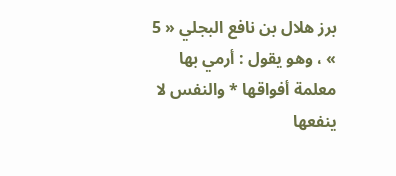برز هلال بن نافع البجلي « 5 » ، وهو يقول : أرمي بها معلمة أفواقها * والنفس لا ينفعها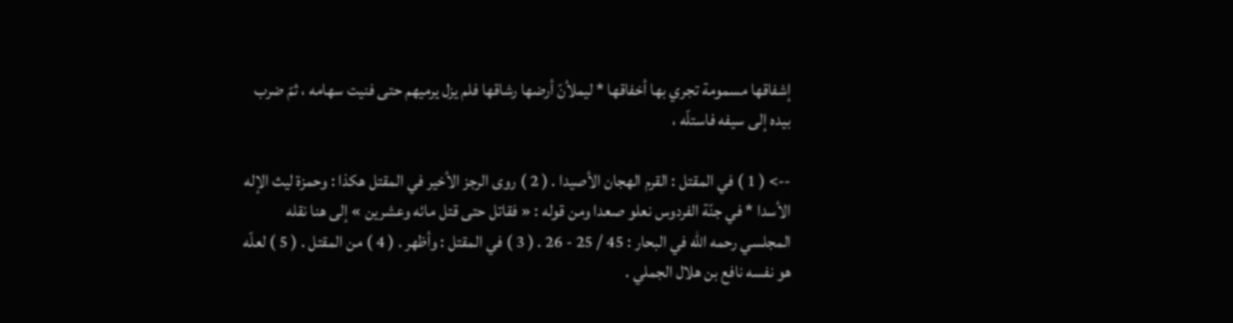إشفاقها مسمومة تجري بها أخفاقها * ليملأنّ أرضها رشاقها فلم يزل يرميهم حتى فنيت سهامه ، ثمّ ضرب بيده إلى سيفه فاستلّه ،

--> ( 1 ) في المقتل : القرم الهجان الأصيدا . ( 2 ) روى الرجز الأخير في المقتل هكذا : وحمزة ليث الإله الأسدا * في جنّة الفردوس نعلو صعدا ومن قوله : « فقاتل حتى قتل مائه وعشرين » إلى هنا نقله المجلسي رحمه اللّه في البحار : 45 / 25 - 26 . ( 3 ) في المقتل : وأظهر . ( 4 ) من المقتل . ( 5 ) لعلّه هو نفسه نافع بن هلال الجملي .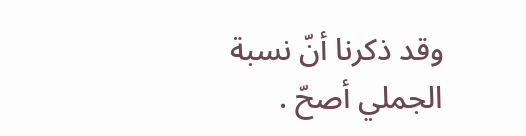وقد ذكرنا أنّ نسبة الجملي أصحّ .